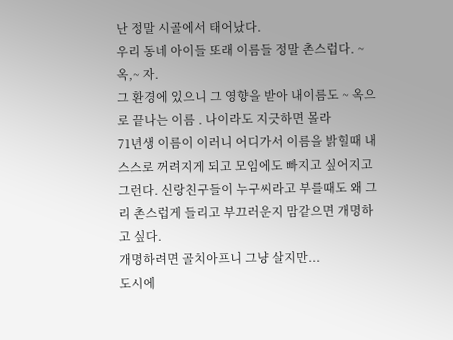난 정말 시골에서 태어났다.
우리 동네 아이들 또래 이름들 정말 촌스럽다. ~ 옥,~ 자.
그 환경에 있으니 그 영향을 받아 내이름도 ~ 옥으로 끝나는 이름 . 나이라도 지긋하면 몰라
71년생 이름이 이러니 어디가서 이름을 밝힐때 내 스스로 꺼려지게 되고 모임에도 빠지고 싶어지고 그런다. 신랑친구들이 누구씨라고 부를때도 왜 그리 촌스럽게 들리고 부끄러운지 맘같으면 개명하고 싶다.
개명하려면 골치아프니 그냥 살지만...
도시에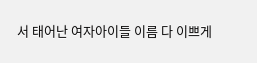서 태어난 여자아이들 이름 다 이쁘게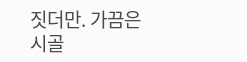짓더만. 가끔은 시골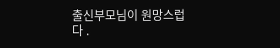출신부모님이 원망스럽다 .